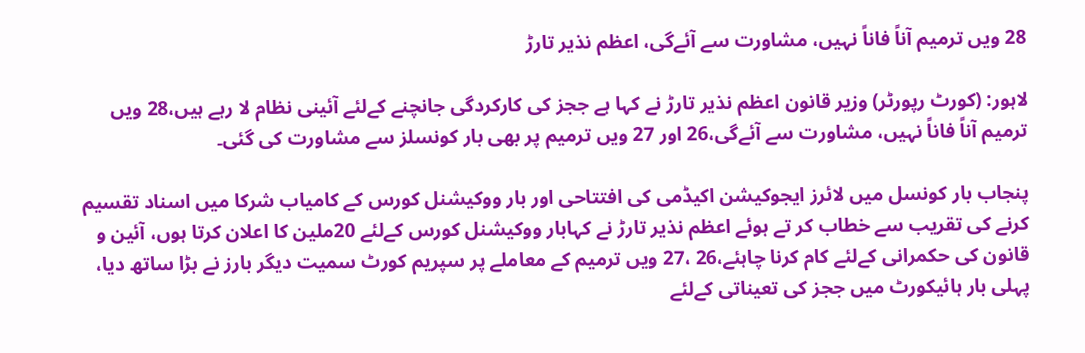28 ویں ترمیم آناً فاناً نہیں، مشاورت سے آئےگی، اعظم نذیر تارڑ

لاہور: (کورٹ رپورٹر) وزیر قانون اعظم نذیر تارڑ نے کہا ہے ججز کی کارکردگی جانچنے کےلئے آئینی نظام لا رہے ہیں،28 ویں ترمیم آناً فاناً نہیں، مشاورت سے آئےگی،26 اور 27 ویں ترمیم پر بھی بار کونسلز سے مشاورت کی گئی۔

پنجاب بار کونسل میں لائرز ایجوکیشن اکیڈمی کی افتتاحی اور بار ووکیشنل کورس کے کامیاب شرکا میں اسناد تقسیم کرنے کی تقریب سے خطاب کر تے ہوئے اعظم نذیر تارڑ نے کہابار ووکیشنل کورس کےلئے 20ملین کا اعلان کرتا ہوں، آئین و قانون کی حکمرانی کےلئے کام کرنا چاہئے،26 ،27 ویں ترمیم کے معاملے پر سپریم کورٹ سمیت دیگر بارز نے بڑا ساتھ دیا، پہلی بار ہائیکورٹ میں ججز کی تعیناتی کےلئے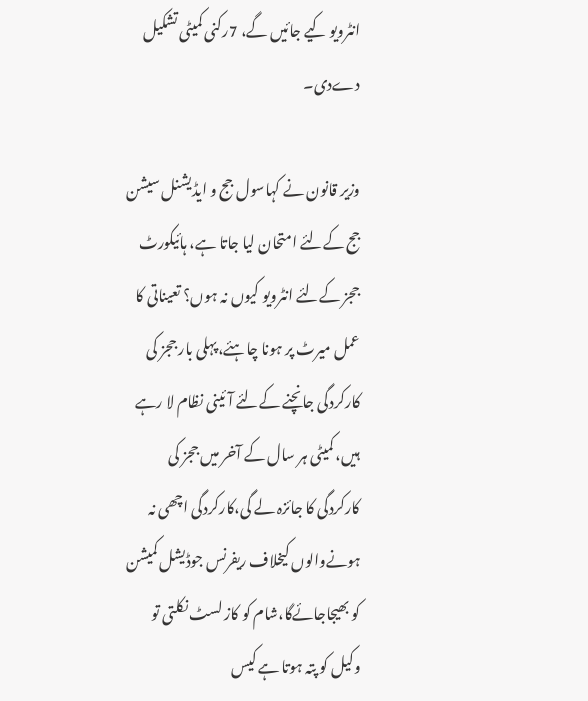انٹرویو کیے جائیں گے، 7رکنی کمیٹی تشکیل دےدی۔

وزیر قانون نے کہاسول جج و ایڈیشنل سیشن جج کےلئے امتحان لیا جاتا ہے، ہائیکورٹ ججز کےلئے انٹرویو کیوں نہ ہوں؟ تعیناتی کا عمل میرٹ پر ہونا چاہئے،پہلی بار ججز کی کارکردگی جانچنے کےلئے آئینی نظام لا رہے ہیں، کمیٹی ہر سال کے آخر میں ججز کی کارکردگی کا جائزہ لے گی،کارکردگی اچھی نہ ہونےوالوں کیخلاف ریفرنس جوڈیشل کمیشن کو بھیجاجائےگا،شام کو کاز لسٹ نکلتی تو وکیل کو پتہ ہوتا ہے کیس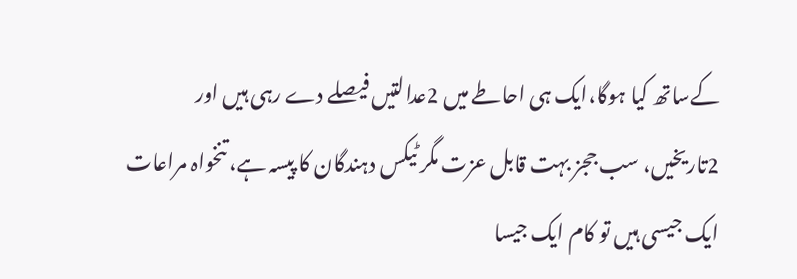کےساتھ کیا ہوگا،ایک ہی احاطے میں 2عدالتیں فیصلے دے رہی ہیں اور 2تاریخیں، سب ججز بہت قابل عزت مگر ٹیکس دہندگان کا پیسہ ہے، تنخواہ مراعات ایک جیسی ہیں تو کام ایک جیسا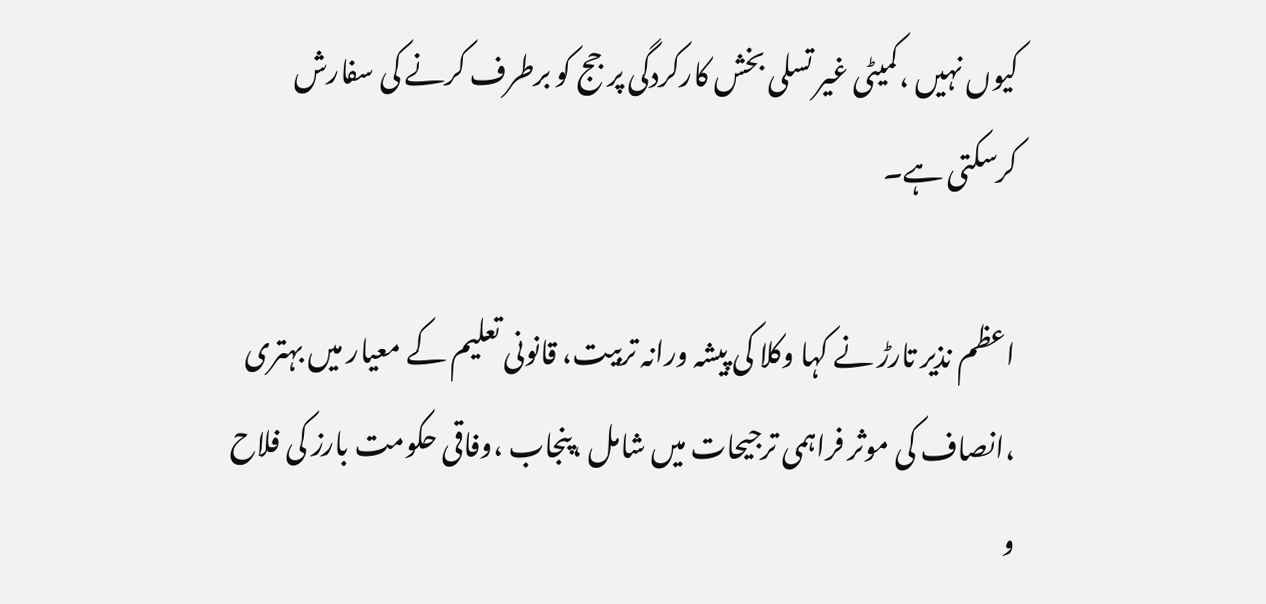کیوں نہیں ،کمیٹی غیر تسلی بخش کارکردگی پر جج کو برطرف کرنے کی سفارش کرسکتی ہے۔

اعظم نذیر تارڑ نے کہا وکلا کی پیشہ ورانہ تربیت، قانونی تعلیم کے معیار میں بہتری ،انصاف کی موثر فراہمی ترجیحات میں شامل ،پنجاب ،وفاقی حکومت بارز کی فلاح و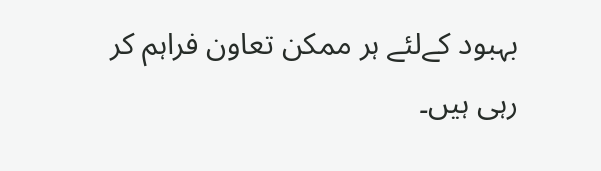بہبود کےلئے ہر ممکن تعاون فراہم کر رہی ہیں۔